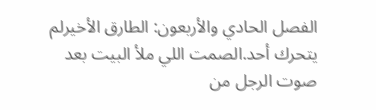الفصل الحادي والأربعون: الطارق الأخيرلم يتحرك أحد.الصمت اللي ملأ البيت بعد صوت الرجل من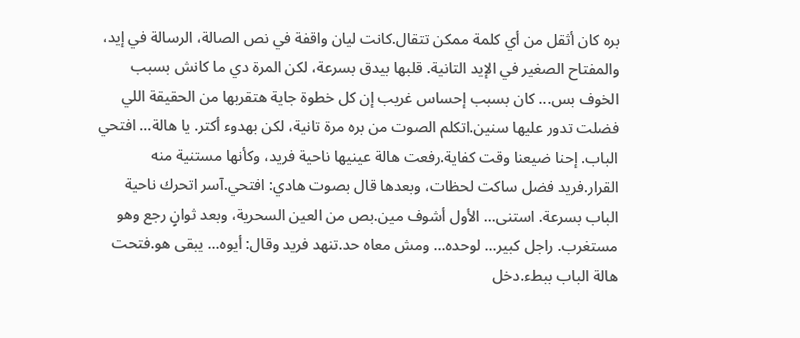بره كان أثقل من أي كلمة ممكن تتقال.كانت ليان واقفة في نص الصالة، الرسالة في إيد، والمفتاح الصغير في الإيد التانية. قلبها بيدق بسرعة، لكن المرة دي ما كانش بسبب الخوف بس... كان بسبب إحساس غريب إن كل خطوة جاية هتقربها من الحقيقة اللي فضلت تدور عليها سنين.اتكلم الصوت من بره مرة تانية، لكن بهدوء أكتر. يا هالة... افتحي الباب. إحنا ضيعنا وقت كفاية.رفعت هالة عينيها ناحية فريد، وكأنها مستنية منه القرار.فريد فضل ساكت لحظات، وبعدها قال بصوت هادي: افتحي.آسر اتحرك ناحية الباب بسرعة. استنى... الأول أشوف مين.بص من العين السحرية، وبعد ثوانٍ رجع وهو مستغرب. راجل كبير... لوحده... ومش معاه حد.تنهد فريد وقال: أيوه... يبقى هو.فتحت هالة الباب ببطء.دخل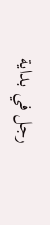رجل في بداية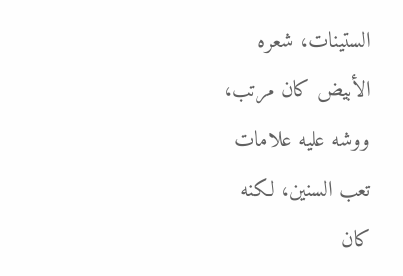الستينات، شعره الأبيض كان مرتب، ووشه عليه علامات تعب السنين، لكنه كان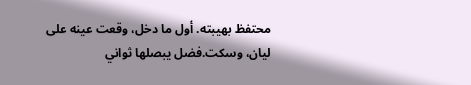محتفظ بهيبته. أول ما دخل، وقعت عينه على ليان، وسكت.فضل يبصلها ثواني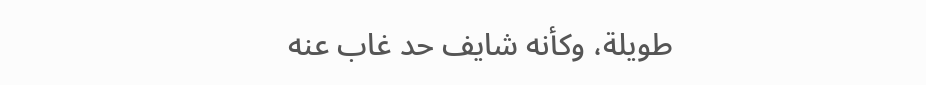طويلة، وكأنه شايف حد غاب عنه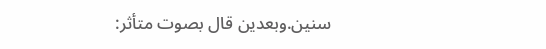سنين.وبعدين قال بصوت متأثر: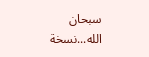سبحان الله...نسخة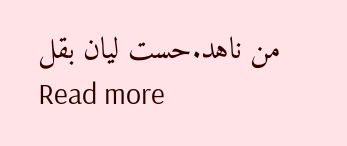من ناهد.حست ليان بقل
Read more